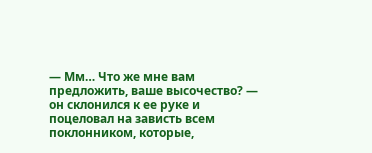— Мм… Что же мне вам предложить, ваше высочество? — он склонился к ее руке и поцеловал на зависть всем поклонником, которые,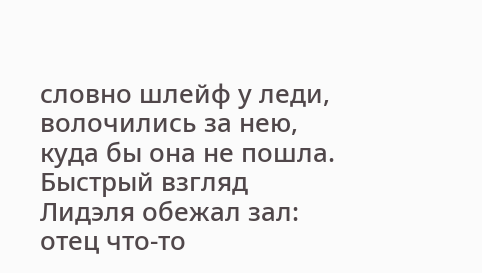словно шлейф у леди, волочились за нею, куда бы она не пошла. Быстрый взгляд Лидэля обежал зал: отец что-то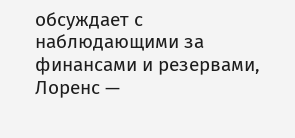обсуждает с наблюдающими за финансами и резервами, Лоренс —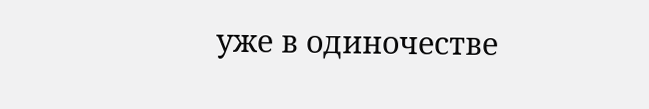уже в одиночестве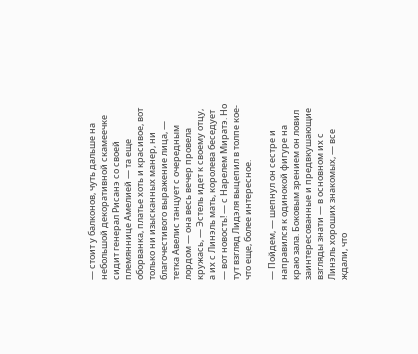— стоит у балконов, чуть дальше на небольшой декоративной скамеечке сидит генерал Рисанэ со своей племяннице Амелией — та еще оборванка, платье хоть и красивое, вот только ни изысканных манер, ни благочестивого выражение лица, — тетка Авелис танцует с очередным лордом — она весь вечер провела кружась, — Эстель идет к своему отцу, а их с Линэль мать, королева беседует — вот новость! — с Нарелем Миратэ. Но тут взгляд Лидэля выцепил в толпе кое-что еще, более интересное.

— Пойдем, — шепнул он сестре и направился к одинокой фигуре на краю зала. Боковым зрением он ловил заинтересованные и предвкушающие взгляды знати — в основном их с Линэль хороших знакомых, — все ждали, что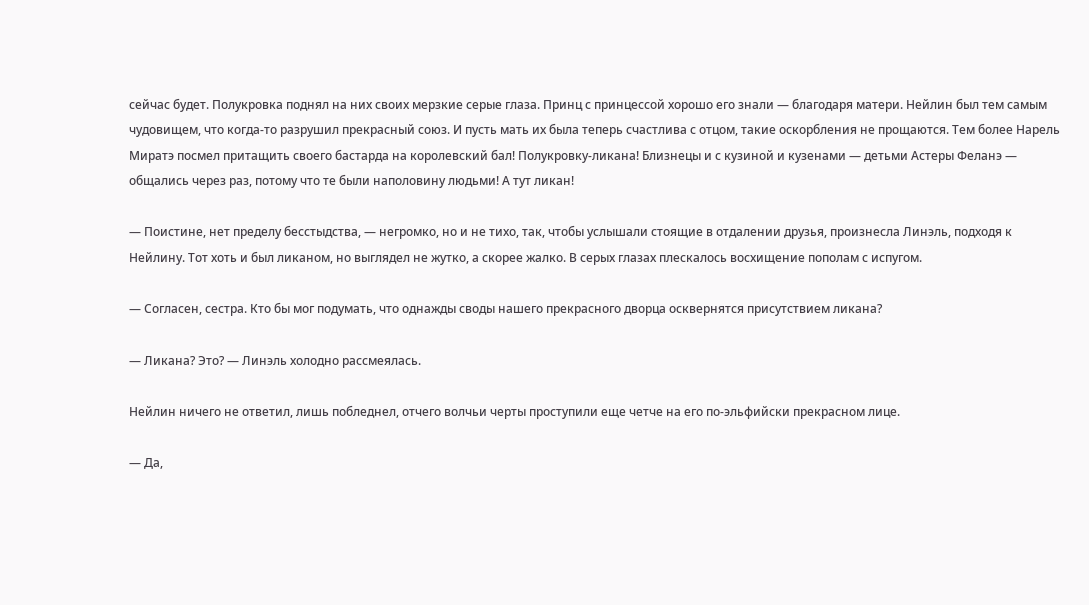сейчас будет. Полукровка поднял на них своих мерзкие серые глаза. Принц с принцессой хорошо его знали — благодаря матери. Нейлин был тем самым чудовищем, что когда-то разрушил прекрасный союз. И пусть мать их была теперь счастлива с отцом, такие оскорбления не прощаются. Тем более Нарель Миратэ посмел притащить своего бастарда на королевский бал! Полукровку-ликана! Близнецы и с кузиной и кузенами — детьми Астеры Феланэ — общались через раз, потому что те были наполовину людьми! А тут ликан!

— Поистине, нет пределу бесстыдства, — негромко, но и не тихо, так, чтобы услышали стоящие в отдалении друзья, произнесла Линэль, подходя к Нейлину. Тот хоть и был ликаном, но выглядел не жутко, а скорее жалко. В серых глазах плескалось восхищение пополам с испугом.

— Согласен, сестра. Кто бы мог подумать, что однажды своды нашего прекрасного дворца осквернятся присутствием ликана?

— Ликана? Это? — Линэль холодно рассмеялась.

Нейлин ничего не ответил, лишь побледнел, отчего волчьи черты проступили еще четче на его по-эльфийски прекрасном лице.

— Да,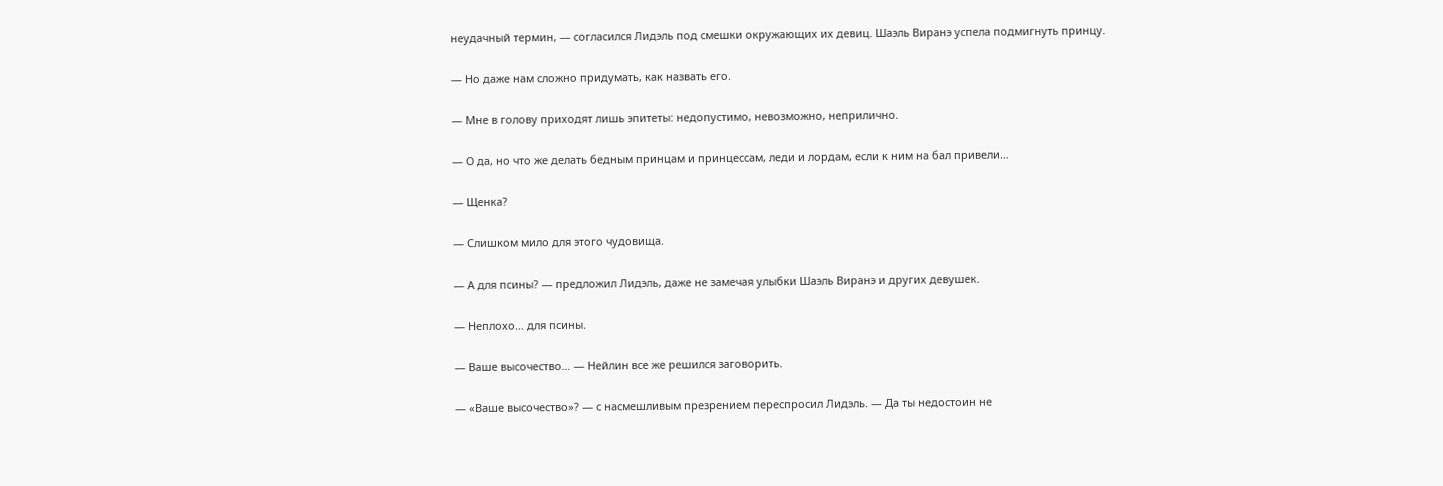неудачный термин, — согласился Лидэль под смешки окружающих их девиц. Шаэль Виранэ успела подмигнуть принцу.

— Но даже нам сложно придумать, как назвать его.

— Мне в голову приходят лишь эпитеты: недопустимо, невозможно, неприлично.

— О да, но что же делать бедным принцам и принцессам, леди и лордам, если к ним на бал привели…

— Щенка?

— Слишком мило для этого чудовища.

— А для псины? — предложил Лидэль, даже не замечая улыбки Шаэль Виранэ и других девушек.

— Неплохо… для псины.

— Ваше высочество… — Нейлин все же решился заговорить.

— «Ваше высочество»? — с насмешливым презрением переспросил Лидэль. — Да ты недостоин не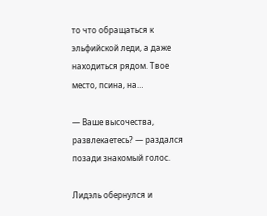то что обращаться к эльфийской леди, а даже находиться рядом. Твое место, псина, на…

— Ваше высочества, развлекаетесь? — раздался позади знакомый голос.

Лидэль обернулся и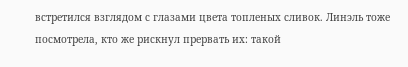встретился взглядом с глазами цвета топленых сливок. Линэль тоже посмотрела, кто же рискнул прервать их: такой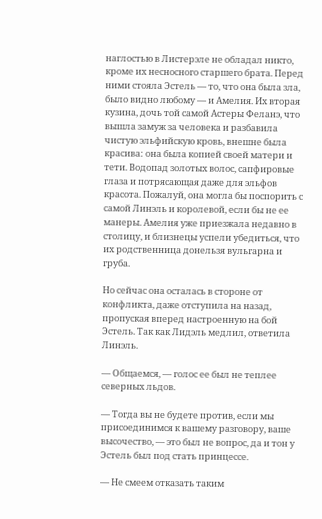наглостью в Листерэле не обладал никто, кроме их несносного старшего брата. Перед ними стояла Эстель — то, что она была зла, было видно любому — и Амелия. Их вторая кузина, дочь той самой Астеры Феланэ, что вышла замуж за человека и разбавила чистую эльфийскую кровь, внешне была красива: она была копией своей матери и тети. Водопад золотых волос, сапфировые глаза и потрясающая даже для эльфов красота. Пожалуй, она могла бы поспорить с самой Линэль и королевой, если бы не ее манеры. Амелия уже приезжала недавно в столицу, и близнецы успели убедиться, что их родственница донельзя вульгарна и груба.

Но сейчас она осталась в стороне от конфликта, даже отступила на назад, пропуская вперед настроенную на бой Эстель. Так как Лидэль медлил, ответила Линэль.

— Общаемся, — голос ее был не теплее северных льдов.

— Тогда вы не будете против, если мы присоединимся к вашему разговору, ваше высочество, — это был не вопрос, да и тон у Эстель был под стать принцессе.

— Не смеем отказать таким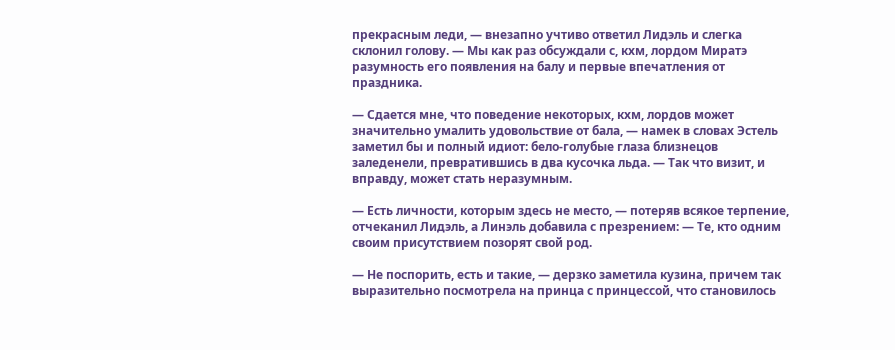прекрасным леди, — внезапно учтиво ответил Лидэль и слегка склонил голову. — Мы как раз обсуждали с, кхм, лордом Миратэ разумность его появления на балу и первые впечатления от праздника.

— Сдается мне, что поведение некоторых, кхм, лордов может значительно умалить удовольствие от бала, — намек в словах Эстель заметил бы и полный идиот: бело-голубые глаза близнецов заледенели, превратившись в два кусочка льда. — Так что визит, и вправду, может стать неразумным.

— Есть личности, которым здесь не место, — потеряв всякое терпение, отчеканил Лидэль, а Линэль добавила с презрением: — Те, кто одним своим присутствием позорят свой род.

— Не поспорить, есть и такие, — дерзко заметила кузина, причем так выразительно посмотрела на принца с принцессой, что становилось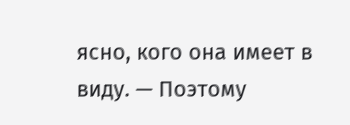ясно, кого она имеет в виду. — Поэтому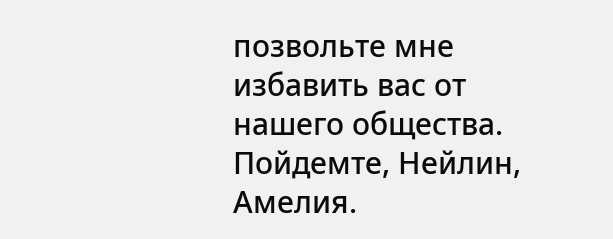позвольте мне избавить вас от нашего общества. Пойдемте, Нейлин, Амелия.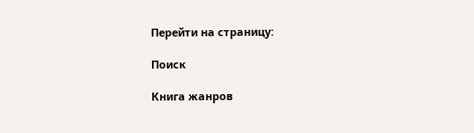Перейти на страницу:

Поиск

Книга жанров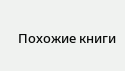Похожие книги